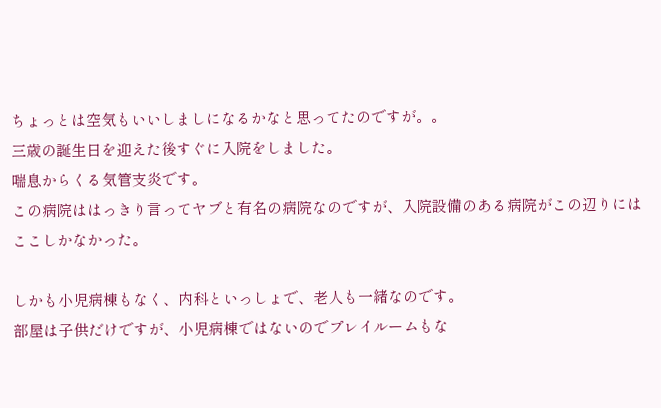ちょっとは空気もいいしましになるかなと思ってたのですが。。
三歳の誕生日を迎えた後すぐに入院をしました。
喘息からくる気管支炎です。
この病院ははっきり言ってヤブと有名の病院なのですが、入院設備のある病院がこの辺りにはここしかなかった。

しかも小児病棟もなく、内科といっしょで、老人も一緒なのです。
部屋は子供だけですが、小児病棟ではないのでプレイルームもな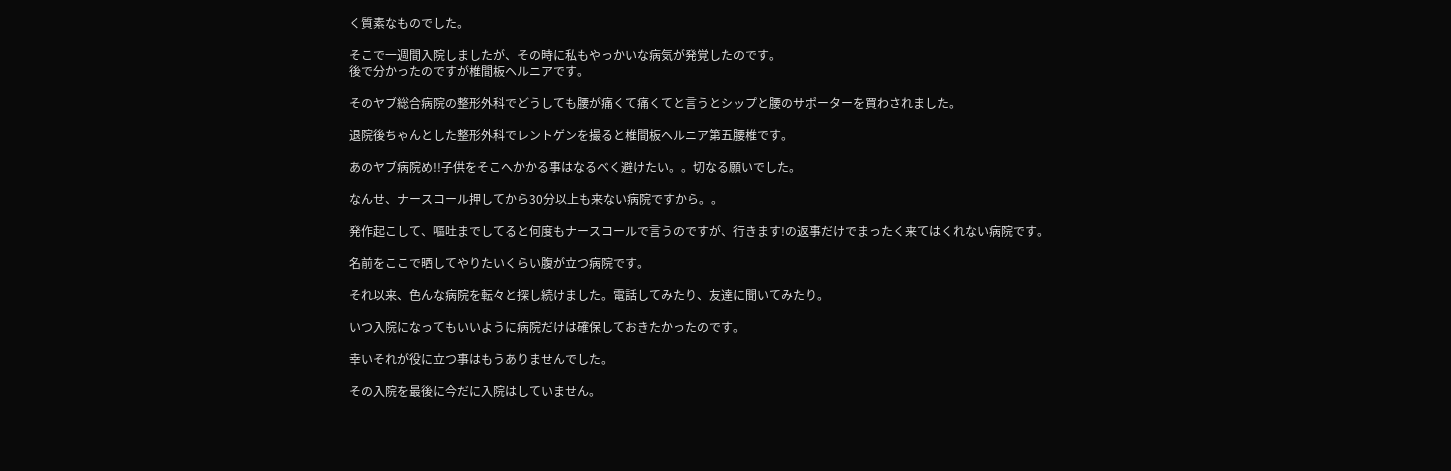く質素なものでした。

そこで一週間入院しましたが、その時に私もやっかいな病気が発覚したのです。
後で分かったのですが椎間板ヘルニアです。

そのヤブ総合病院の整形外科でどうしても腰が痛くて痛くてと言うとシップと腰のサポーターを買わされました。

退院後ちゃんとした整形外科でレントゲンを撮ると椎間板ヘルニア第五腰椎です。

あのヤブ病院め!!子供をそこへかかる事はなるべく避けたい。。切なる願いでした。

なんせ、ナースコール押してから30分以上も来ない病院ですから。。

発作起こして、嘔吐までしてると何度もナースコールで言うのですが、行きます!の返事だけでまったく来てはくれない病院です。

名前をここで晒してやりたいくらい腹が立つ病院です。

それ以来、色んな病院を転々と探し続けました。電話してみたり、友達に聞いてみたり。

いつ入院になってもいいように病院だけは確保しておきたかったのです。

幸いそれが役に立つ事はもうありませんでした。

その入院を最後に今だに入院はしていません。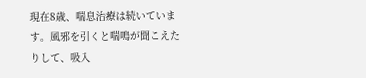現在8歳、喘息治療は続いています。風邪を引くと喘鳴が聞こえたりして、吸入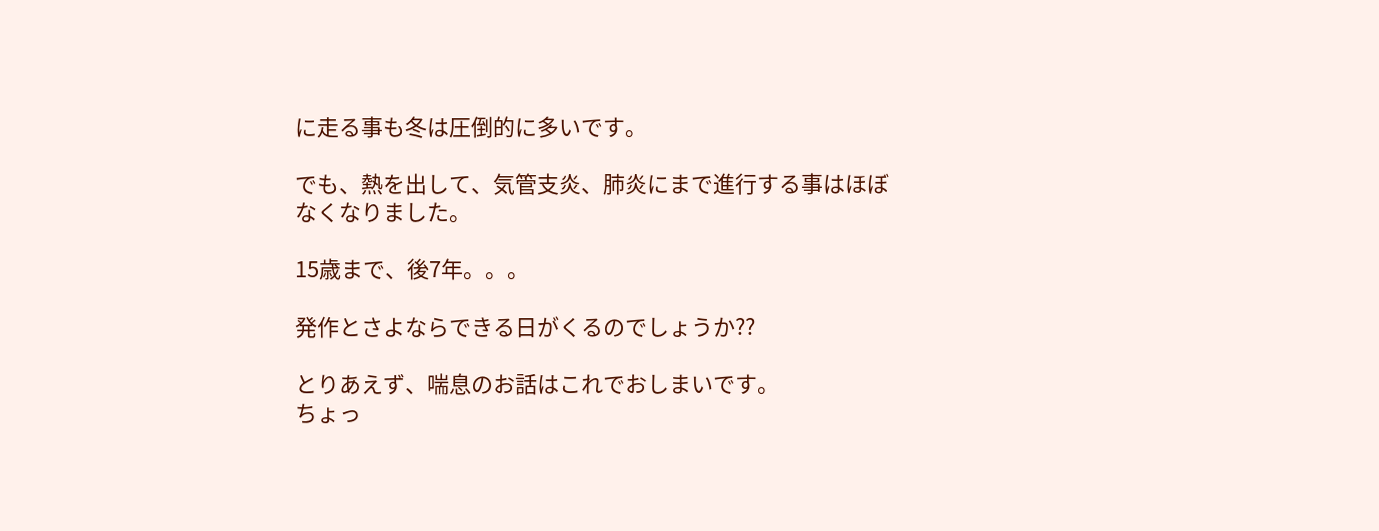に走る事も冬は圧倒的に多いです。

でも、熱を出して、気管支炎、肺炎にまで進行する事はほぼなくなりました。

15歳まで、後7年。。。

発作とさよならできる日がくるのでしょうか??

とりあえず、喘息のお話はこれでおしまいです。
ちょっ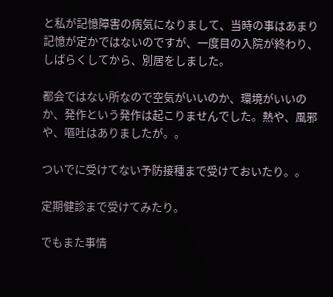と私が記憶障害の病気になりまして、当時の事はあまり記憶が定かではないのですが、一度目の入院が終わり、しばらくしてから、別居をしました。

都会ではない所なので空気がいいのか、環境がいいのか、発作という発作は起こりませんでした。熱や、風邪や、嘔吐はありましたが。。

ついでに受けてない予防接種まで受けておいたり。。

定期健診まで受けてみたり。

でもまた事情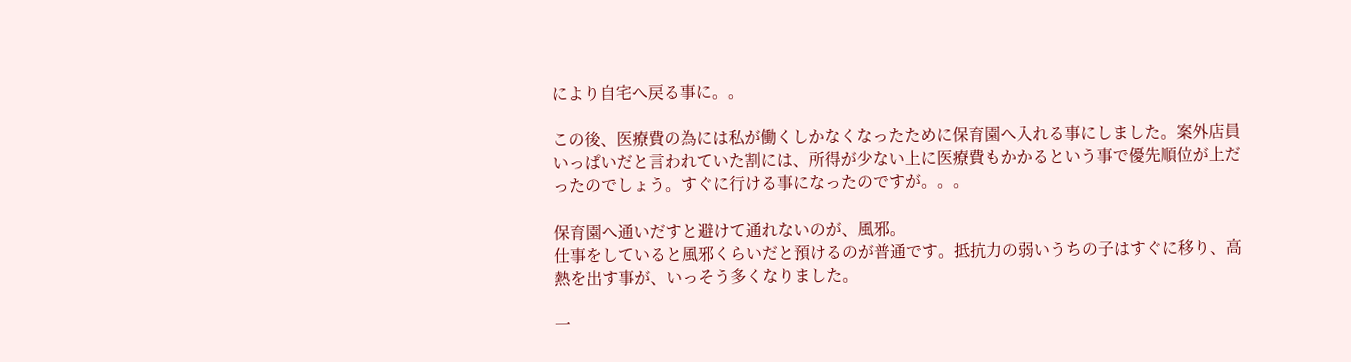により自宅へ戻る事に。。

この後、医療費の為には私が働くしかなくなったために保育園へ入れる事にしました。案外店員いっぱいだと言われていた割には、所得が少ない上に医療費もかかるという事で優先順位が上だったのでしょう。すぐに行ける事になったのですが。。。

保育園へ通いだすと避けて通れないのが、風邪。
仕事をしていると風邪くらいだと預けるのが普通です。抵抗力の弱いうちの子はすぐに移り、高熱を出す事が、いっそう多くなりました。

一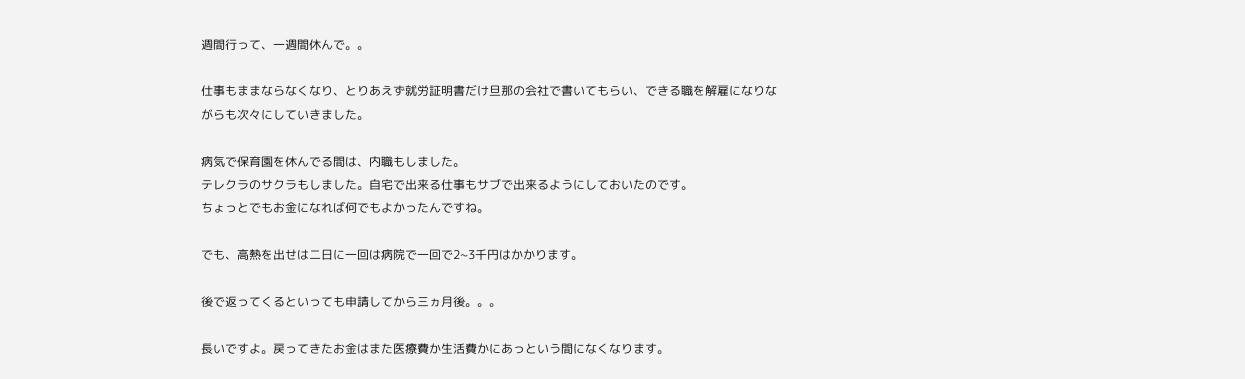週間行って、一週間休んで。。

仕事もままならなくなり、とりあえず就労証明書だけ旦那の会社で書いてもらい、できる職を解雇になりながらも次々にしていきました。

病気で保育園を休んでる間は、内職もしました。
テレクラのサクラもしました。自宅で出来る仕事もサブで出来るようにしておいたのです。
ちょっとでもお金になれば何でもよかったんですね。

でも、高熱を出せは二日に一回は病院で一回で2~3千円はかかります。

後で返ってくるといっても申請してから三ヵ月後。。。

長いですよ。戻ってきたお金はまた医療費か生活費かにあっという間になくなります。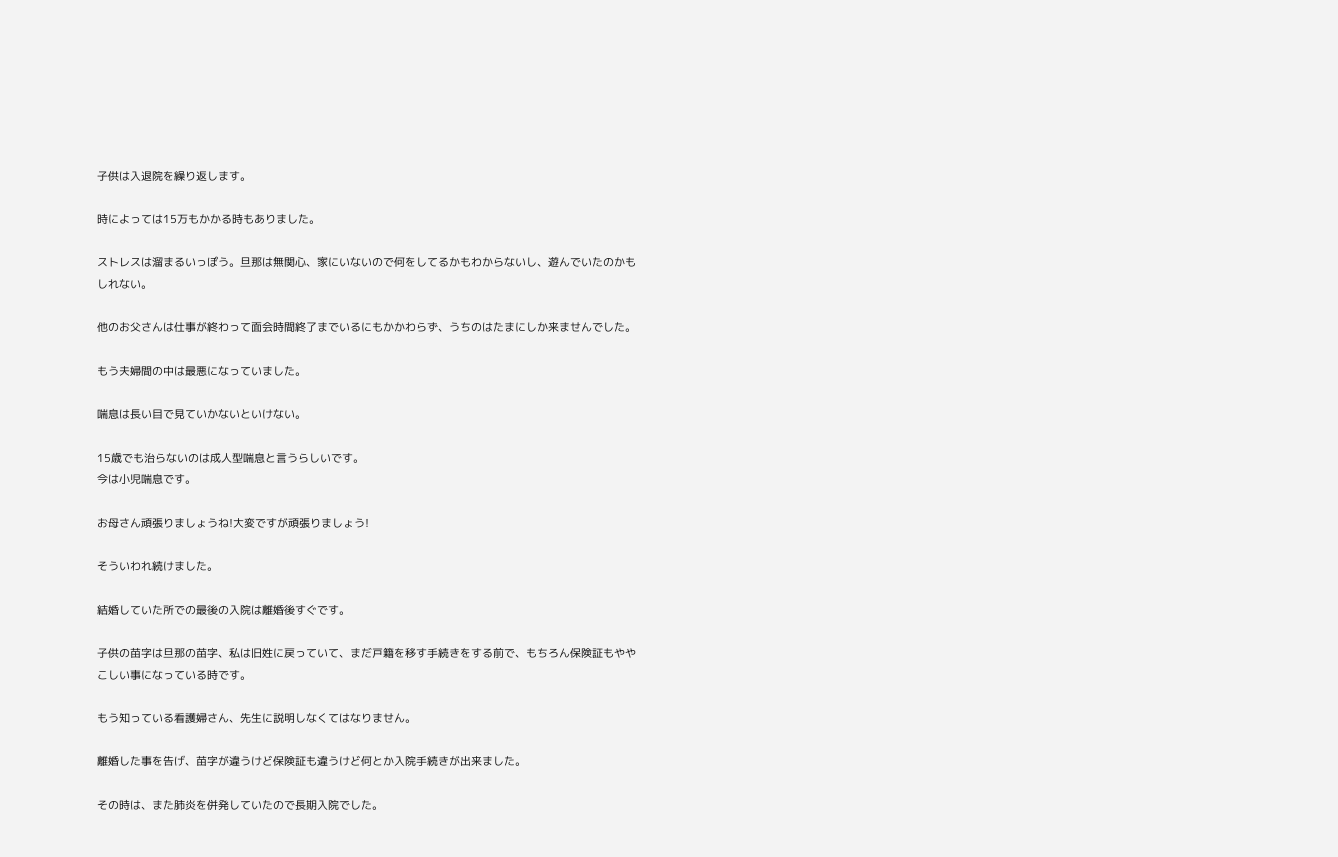子供は入退院を繰り返します。

時によっては15万もかかる時もありました。

ストレスは溜まるいっぽう。旦那は無関心、家にいないので何をしてるかもわからないし、遊んでいたのかもしれない。

他のお父さんは仕事が終わって面会時間終了までいるにもかかわらず、うちのはたまにしか来ませんでした。

もう夫婦間の中は最悪になっていました。

喘息は長い目で見ていかないといけない。

15歳でも治らないのは成人型喘息と言うらしいです。
今は小児喘息です。

お母さん頑張りましょうね!大変ですが頑張りましょう!

そういわれ続けました。

結婚していた所での最後の入院は離婚後すぐです。

子供の苗字は旦那の苗字、私は旧姓に戻っていて、まだ戸籍を移す手続きをする前で、もちろん保険証もややこしい事になっている時です。

もう知っている看護婦さん、先生に説明しなくてはなりません。

離婚した事を告げ、苗字が違うけど保険証も違うけど何とか入院手続きが出来ました。

その時は、また肺炎を併発していたので長期入院でした。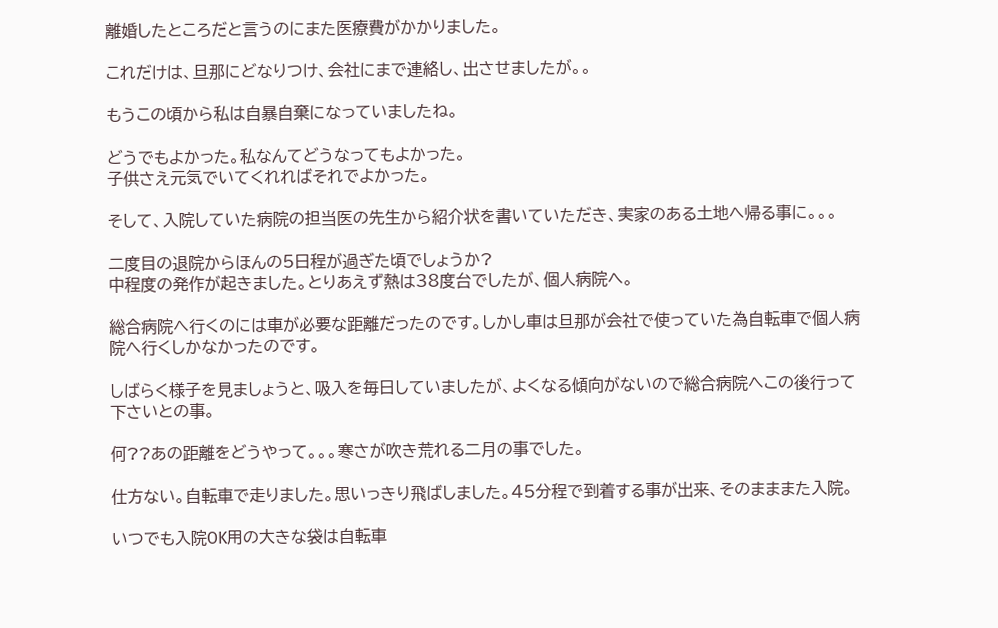離婚したところだと言うのにまた医療費がかかりました。

これだけは、旦那にどなりつけ、会社にまで連絡し、出させましたが。。

もうこの頃から私は自暴自棄になっていましたね。

どうでもよかった。私なんてどうなってもよかった。
子供さえ元気でいてくれればそれでよかった。

そして、入院していた病院の担当医の先生から紹介状を書いていただき、実家のある土地へ帰る事に。。。

二度目の退院からほんの5日程が過ぎた頃でしょうか?
中程度の発作が起きました。とりあえず熱は38度台でしたが、個人病院へ。

総合病院へ行くのには車が必要な距離だったのです。しかし車は旦那が会社で使っていた為自転車で個人病院へ行くしかなかったのです。

しばらく様子を見ましょうと、吸入を毎日していましたが、よくなる傾向がないので総合病院へこの後行って下さいとの事。

何??あの距離をどうやって。。。寒さが吹き荒れる二月の事でした。

仕方ない。自転車で走りました。思いっきり飛ばしました。45分程で到着する事が出来、そのまままた入院。

いつでも入院OK用の大きな袋は自転車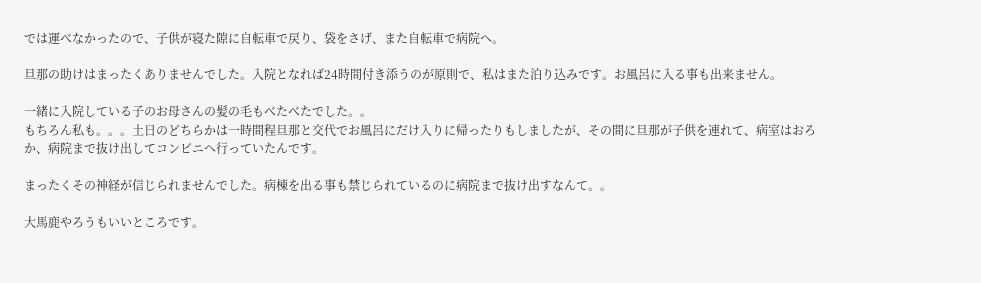では運べなかったので、子供が寝た隙に自転車で戻り、袋をさげ、また自転車で病院へ。

旦那の助けはまったくありませんでした。入院となれば24時間付き添うのが原則で、私はまた泊り込みです。お風呂に入る事も出来ません。

一緒に入院している子のお母さんの髪の毛もべたべたでした。。
もちろん私も。。。土日のどちらかは一時間程旦那と交代でお風呂にだけ入りに帰ったりもしましたが、その間に旦那が子供を連れて、病室はおろか、病院まで抜け出してコンビニへ行っていたんです。

まったくその神経が信じられませんでした。病棟を出る事も禁じられているのに病院まで抜け出すなんて。。

大馬鹿やろうもいいところです。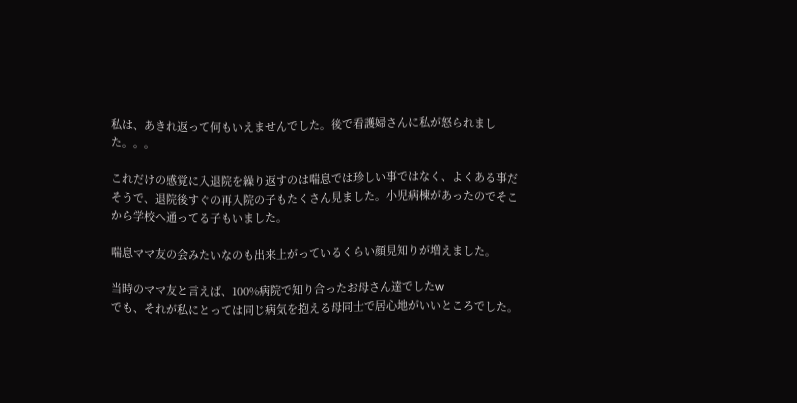私は、あきれ返って何もいえませんでした。後で看護婦さんに私が怒られました。。。

これだけの感覚に入退院を繰り返すのは喘息では珍しい事ではなく、よくある事だそうで、退院後すぐの再入院の子もたくさん見ました。小児病棟があったのでそこから学校へ通ってる子もいました。

喘息ママ友の会みたいなのも出来上がっているくらい顔見知りが増えました。

当時のママ友と言えば、100%病院で知り合ったお母さん達でしたw
でも、それが私にとっては同じ病気を抱える母同士で居心地がいいところでした。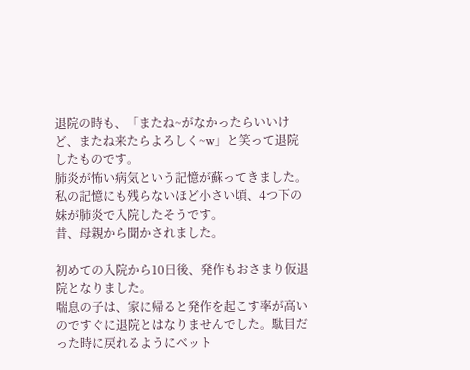退院の時も、「またね~がなかったらいいけど、またね来たらよろしく~w」と笑って退院したものです。
肺炎が怖い病気という記憶が蘇ってきました。
私の記憶にも残らないほど小さい頃、4つ下の妹が肺炎で入院したそうです。
昔、母親から聞かされました。

初めての入院から10日後、発作もおさまり仮退院となりました。
喘息の子は、家に帰ると発作を起こす率が高いのですぐに退院とはなりませんでした。駄目だった時に戻れるようにベット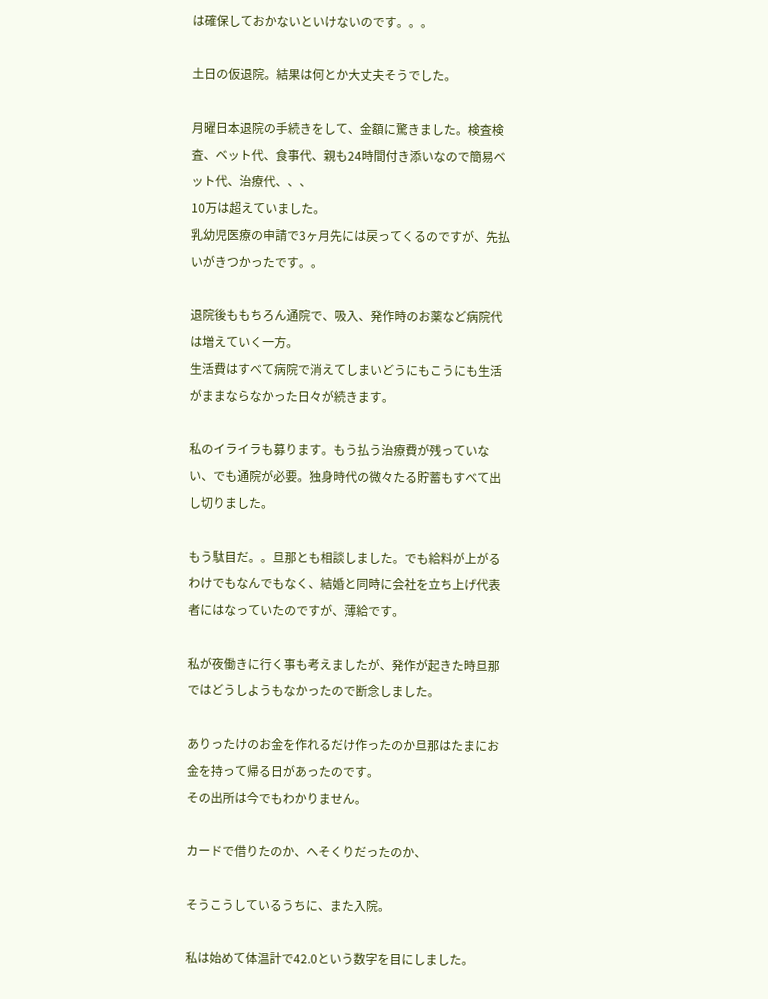は確保しておかないといけないのです。。。

土日の仮退院。結果は何とか大丈夫そうでした。

月曜日本退院の手続きをして、金額に驚きました。検査検査、ベット代、食事代、親も24時間付き添いなので簡易ベット代、治療代、、、
10万は超えていました。
乳幼児医療の申請で3ヶ月先には戻ってくるのですが、先払いがきつかったです。。

退院後ももちろん通院で、吸入、発作時のお薬など病院代は増えていく一方。
生活費はすべて病院で消えてしまいどうにもこうにも生活がままならなかった日々が続きます。

私のイライラも募ります。もう払う治療費が残っていない、でも通院が必要。独身時代の微々たる貯蓄もすべて出し切りました。

もう駄目だ。。旦那とも相談しました。でも給料が上がるわけでもなんでもなく、結婚と同時に会社を立ち上げ代表者にはなっていたのですが、薄給です。

私が夜働きに行く事も考えましたが、発作が起きた時旦那ではどうしようもなかったので断念しました。

ありったけのお金を作れるだけ作ったのか旦那はたまにお金を持って帰る日があったのです。
その出所は今でもわかりません。

カードで借りたのか、へそくりだったのか、

そうこうしているうちに、また入院。

私は始めて体温計で42.0という数字を目にしました。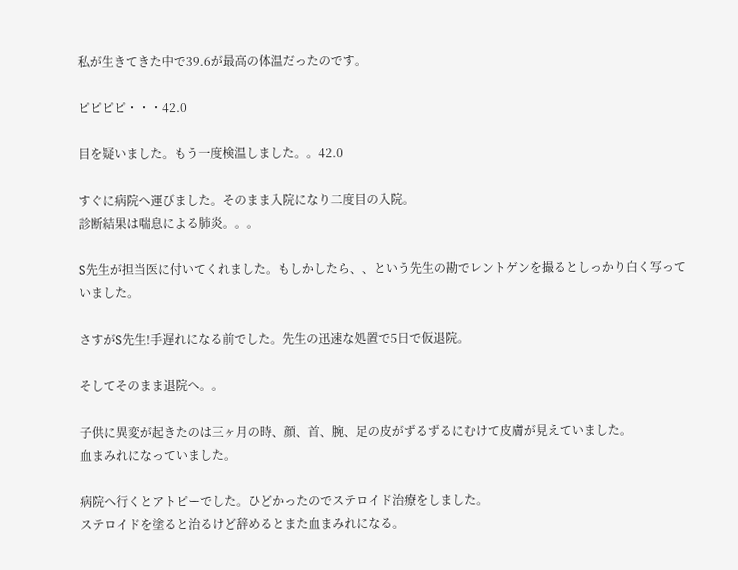私が生きてきた中で39.6が最高の体温だったのです。

ピピピピ・・・42.0

目を疑いました。もう一度検温しました。。42.0

すぐに病院へ運びました。そのまま入院になり二度目の入院。
診断結果は喘息による肺炎。。。

S先生が担当医に付いてくれました。もしかしたら、、という先生の勘でレントゲンを撮るとしっかり白く写っていました。

さすがS先生!手遅れになる前でした。先生の迅速な処置で5日で仮退院。

そしてそのまま退院へ。。

子供に異変が起きたのは三ヶ月の時、顔、首、腕、足の皮がずるずるにむけて皮膚が見えていました。
血まみれになっていました。

病院へ行くとアトピーでした。ひどかったのでステロイド治療をしました。
ステロイドを塗ると治るけど辞めるとまた血まみれになる。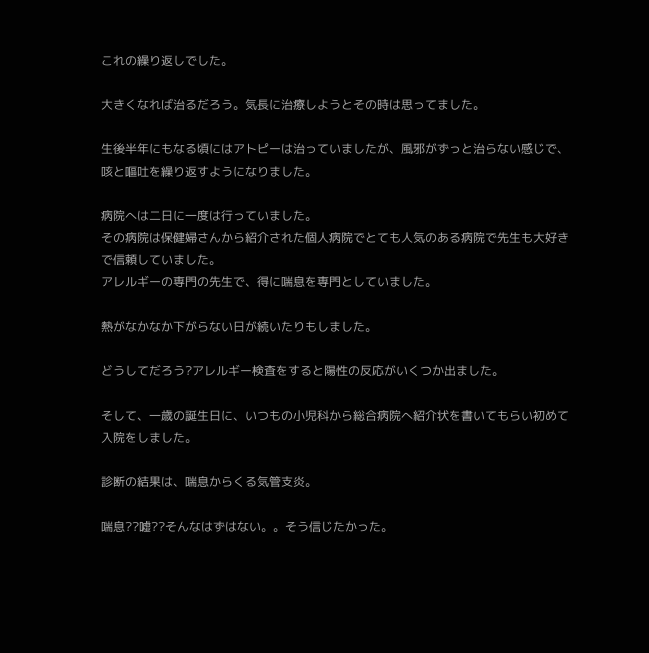これの繰り返しでした。

大きくなれば治るだろう。気長に治療しようとその時は思ってました。

生後半年にもなる頃にはアトピーは治っていましたが、風邪がずっと治らない感じで、咳と嘔吐を繰り返すようになりました。

病院へは二日に一度は行っていました。
その病院は保健婦さんから紹介された個人病院でとても人気のある病院で先生も大好きで信頼していました。
アレルギーの専門の先生で、得に喘息を専門としていました。

熱がなかなか下がらない日が続いたりもしました。

どうしてだろう?アレルギー検査をすると陽性の反応がいくつか出ました。

そして、一歳の誕生日に、いつもの小児科から総合病院へ紹介状を書いてもらい初めて入院をしました。

診断の結果は、喘息からくる気管支炎。

喘息??嘘??そんなはずはない。。そう信じたかった。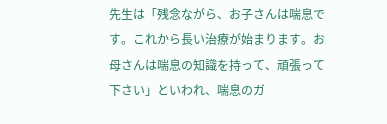先生は「残念ながら、お子さんは喘息です。これから長い治療が始まります。お母さんは喘息の知識を持って、頑張って下さい」といわれ、喘息のガ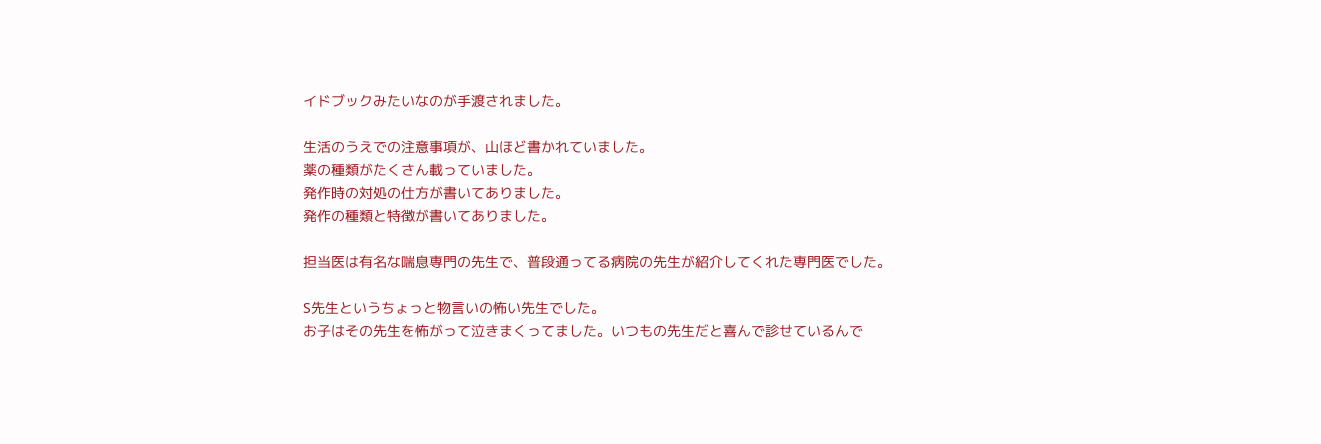イドブックみたいなのが手渡されました。

生活のうえでの注意事項が、山ほど書かれていました。
薬の種類がたくさん載っていました。
発作時の対処の仕方が書いてありました。
発作の種類と特徴が書いてありました。

担当医は有名な喘息専門の先生で、普段通ってる病院の先生が紹介してくれた専門医でした。

S先生というちょっと物言いの怖い先生でした。
お子はその先生を怖がって泣きまくってました。いつもの先生だと喜んで診せているんで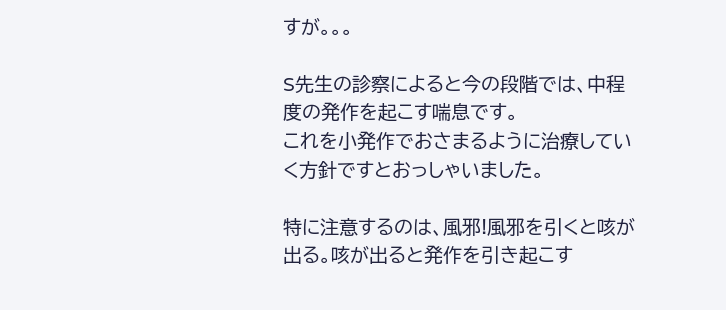すが。。。

S先生の診察によると今の段階では、中程度の発作を起こす喘息です。
これを小発作でおさまるように治療していく方針ですとおっしゃいました。

特に注意するのは、風邪!風邪を引くと咳が出る。咳が出ると発作を引き起こす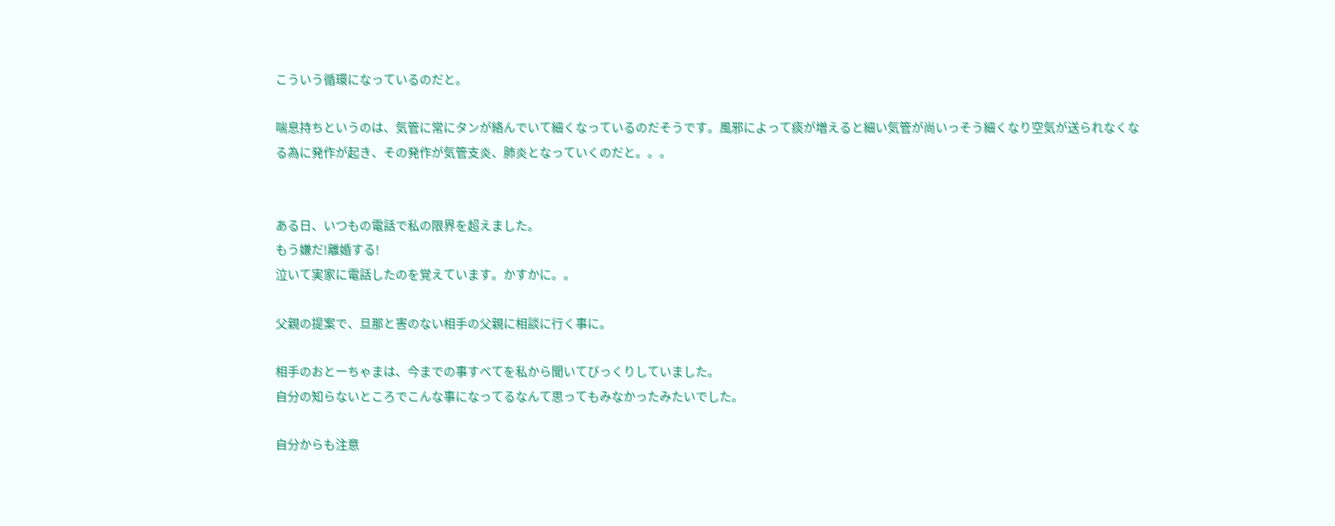こういう循環になっているのだと。

喘息持ちというのは、気管に常にタンが絡んでいて細くなっているのだそうです。風邪によって痰が増えると細い気管が尚いっそう細くなり空気が送られなくなる為に発作が起き、その発作が気管支炎、肺炎となっていくのだと。。。


ある日、いつもの電話で私の限界を超えました。
もう嫌だ!離婚する!
泣いて実家に電話したのを覚えています。かすかに。。

父親の提案で、旦那と害のない相手の父親に相談に行く事に。

相手のおとーちゃまは、今までの事すべてを私から聞いてびっくりしていました。
自分の知らないところでこんな事になってるなんて思ってもみなかったみたいでした。

自分からも注意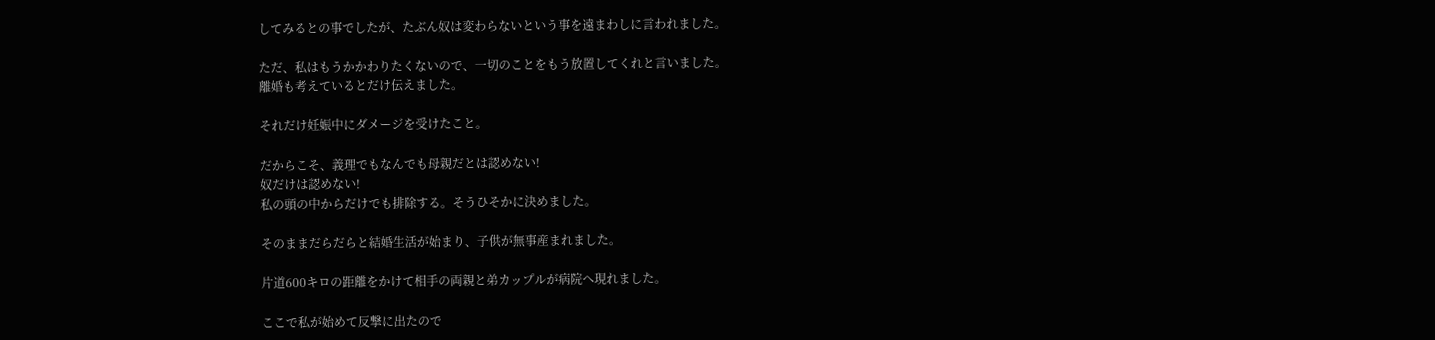してみるとの事でしたが、たぶん奴は変わらないという事を遠まわしに言われました。

ただ、私はもうかかわりたくないので、一切のことをもう放置してくれと言いました。
離婚も考えているとだけ伝えました。

それだけ妊娠中にダメージを受けたこと。

だからこそ、義理でもなんでも母親だとは認めない!
奴だけは認めない!
私の頭の中からだけでも排除する。そうひそかに決めました。

そのままだらだらと結婚生活が始まり、子供が無事産まれました。

片道600キロの距離をかけて相手の両親と弟カップルが病院へ現れました。

ここで私が始めて反撃に出たので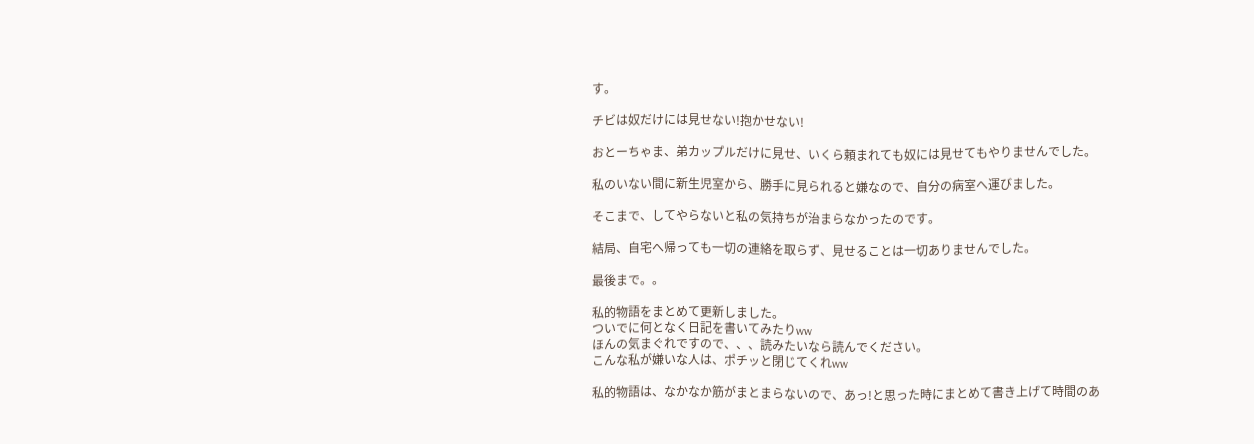す。

チビは奴だけには見せない!抱かせない!

おとーちゃま、弟カップルだけに見せ、いくら頼まれても奴には見せてもやりませんでした。

私のいない間に新生児室から、勝手に見られると嫌なので、自分の病室へ運びました。

そこまで、してやらないと私の気持ちが治まらなかったのです。

結局、自宅へ帰っても一切の連絡を取らず、見せることは一切ありませんでした。

最後まで。。

私的物語をまとめて更新しました。
ついでに何となく日記を書いてみたりww
ほんの気まぐれですので、、、読みたいなら読んでください。
こんな私が嫌いな人は、ポチッと閉じてくれww

私的物語は、なかなか筋がまとまらないので、あっ!と思った時にまとめて書き上げて時間のあ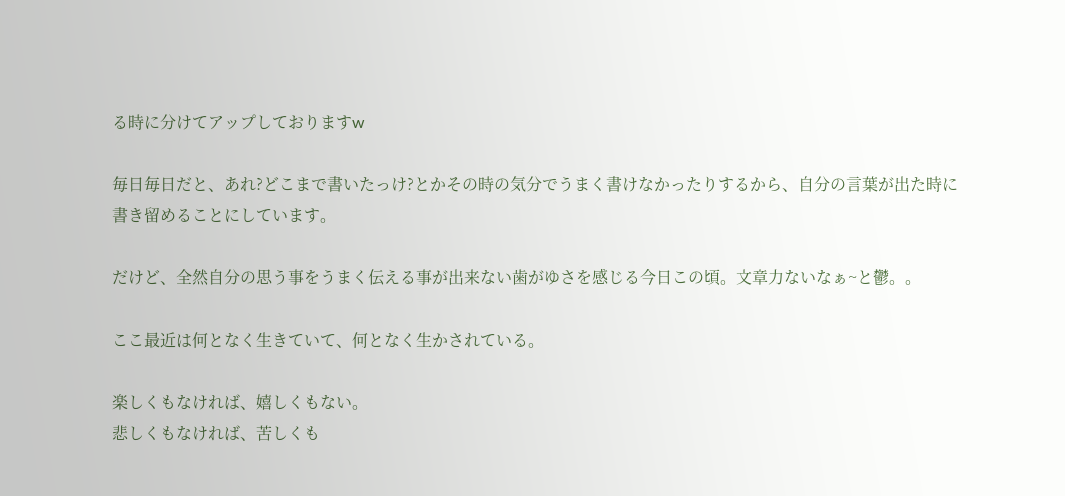る時に分けてアップしておりますw

毎日毎日だと、あれ?どこまで書いたっけ?とかその時の気分でうまく書けなかったりするから、自分の言葉が出た時に書き留めることにしています。

だけど、全然自分の思う事をうまく伝える事が出来ない歯がゆさを感じる今日この頃。文章力ないなぁ~と鬱。。

ここ最近は何となく生きていて、何となく生かされている。

楽しくもなければ、嬉しくもない。
悲しくもなければ、苦しくも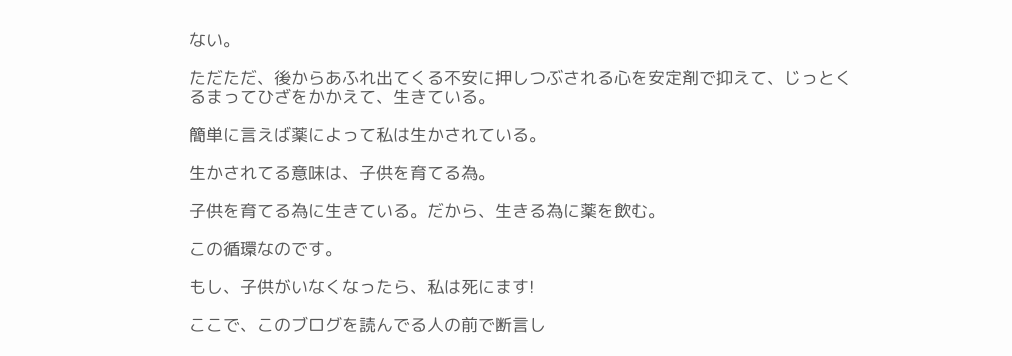ない。

ただただ、後からあふれ出てくる不安に押しつぶされる心を安定剤で抑えて、じっとくるまってひざをかかえて、生きている。

簡単に言えば薬によって私は生かされている。

生かされてる意味は、子供を育てる為。

子供を育てる為に生きている。だから、生きる為に薬を飲む。

この循環なのです。

もし、子供がいなくなったら、私は死にます!

ここで、このブログを読んでる人の前で断言し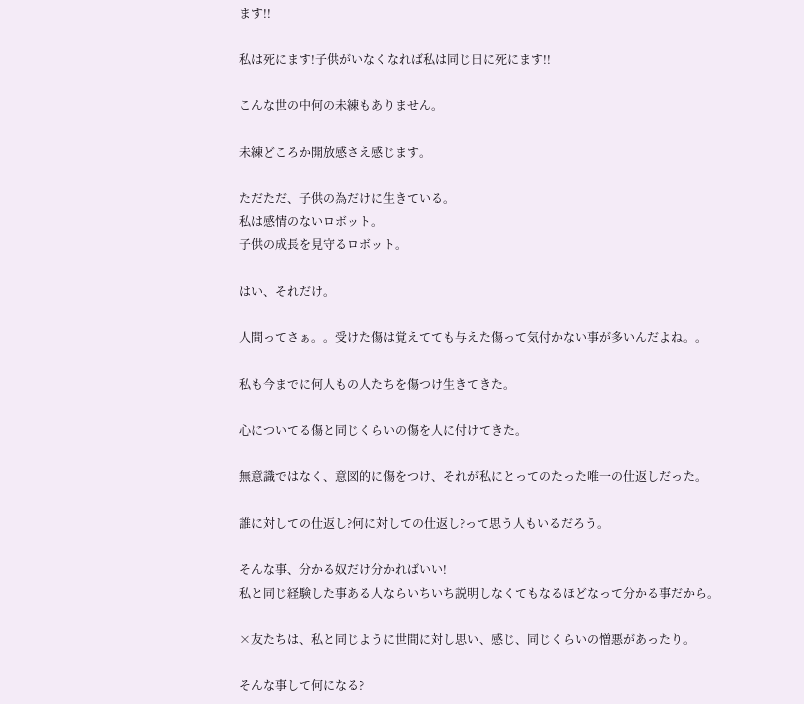ます!!

私は死にます!子供がいなくなれば私は同じ日に死にます!!

こんな世の中何の未練もありません。

未練どころか開放感さえ感じます。

ただただ、子供の為だけに生きている。
私は感情のないロボット。
子供の成長を見守るロボット。

はい、それだけ。

人間ってさぁ。。受けた傷は覚えてても与えた傷って気付かない事が多いんだよね。。

私も今までに何人もの人たちを傷つけ生きてきた。

心についてる傷と同じくらいの傷を人に付けてきた。

無意識ではなく、意図的に傷をつけ、それが私にとってのたった唯一の仕返しだった。

誰に対しての仕返し?何に対しての仕返し?って思う人もいるだろう。

そんな事、分かる奴だけ分かればいい!
私と同じ経験した事ある人ならいちいち説明しなくてもなるほどなって分かる事だから。

×友たちは、私と同じように世間に対し思い、感じ、同じくらいの憎悪があったり。

そんな事して何になる?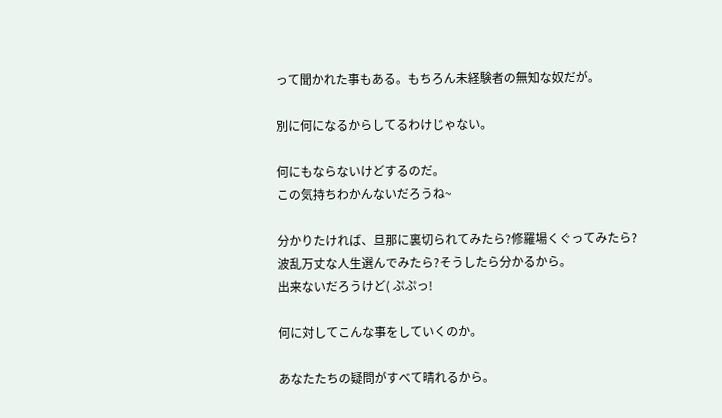って聞かれた事もある。もちろん未経験者の無知な奴だが。

別に何になるからしてるわけじゃない。

何にもならないけどするのだ。
この気持ちわかんないだろうね~

分かりたければ、旦那に裏切られてみたら?修羅場くぐってみたら?
波乱万丈な人生選んでみたら?そうしたら分かるから。
出来ないだろうけど( ぷぷっ!

何に対してこんな事をしていくのか。

あなたたちの疑問がすべて晴れるから。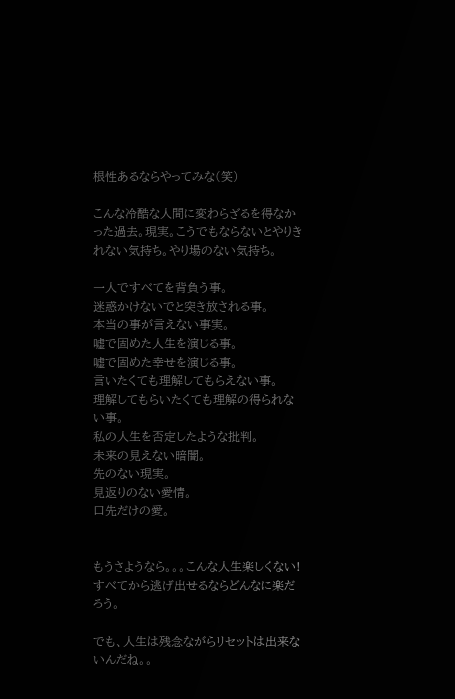根性あるならやってみな(笑)

こんな冷酷な人間に変わらざるを得なかった過去。現実。こうでもならないとやりきれない気持ち。やり場のない気持ち。

一人ですべてを背負う事。
迷惑かけないでと突き放される事。
本当の事が言えない事実。
嘘で固めた人生を演じる事。
嘘で固めた幸せを演じる事。
言いたくても理解してもらえない事。
理解してもらいたくても理解の得られない事。
私の人生を否定したような批判。
未来の見えない暗闇。
先のない現実。
見返りのない愛情。
口先だけの愛。


もうさようなら。。。こんな人生楽しくない!
すべてから逃げ出せるならどんなに楽だろう。

でも、人生は残念ながらリセットは出来ないんだね。。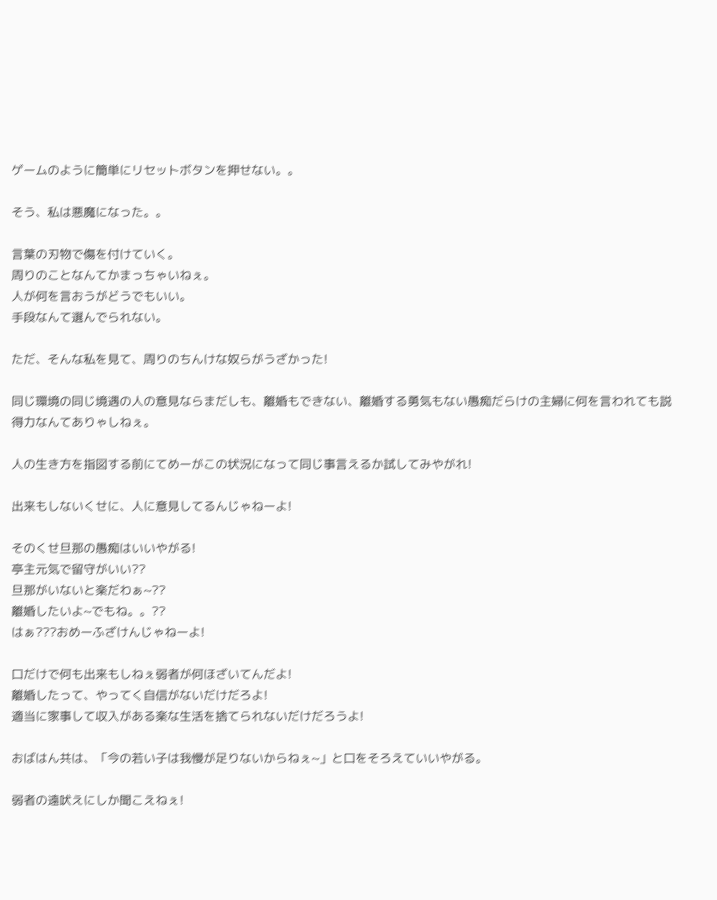ゲームのように簡単にリセットボタンを押せない。。

そう、私は悪魔になった。。

言葉の刃物で傷を付けていく。
周りのことなんてかまっちゃいねぇ。
人が何を言おうがどうでもいい。
手段なんて選んでられない。

ただ、そんな私を見て、周りのちんけな奴らがうざかった!

同じ環境の同じ境遇の人の意見ならまだしも、離婚もできない、離婚する勇気もない愚痴だらけの主婦に何を言われても説得力なんてありゃしねぇ。

人の生き方を指図する前にてめーがこの状況になって同じ事言えるか試してみやがれ!

出来もしないくせに、人に意見してるんじゃねーよ!

そのくせ旦那の愚痴はいいやがる!
亭主元気で留守がいい??
旦那がいないと楽だわぁ~??
離婚したいよ~でもね。。??
はぁ???おめーふざけんじゃねーよ!

口だけで何も出来もしねぇ弱者が何ほざいてんだよ!
離婚したって、やってく自信がないだけだろよ!
適当に家事して収入がある楽な生活を捨てられないだけだろうよ!

おばはん共は、「今の若い子は我慢が足りないからねぇ~」と口をそろえていいやがる。

弱者の遠吠えにしか聞こえねぇ!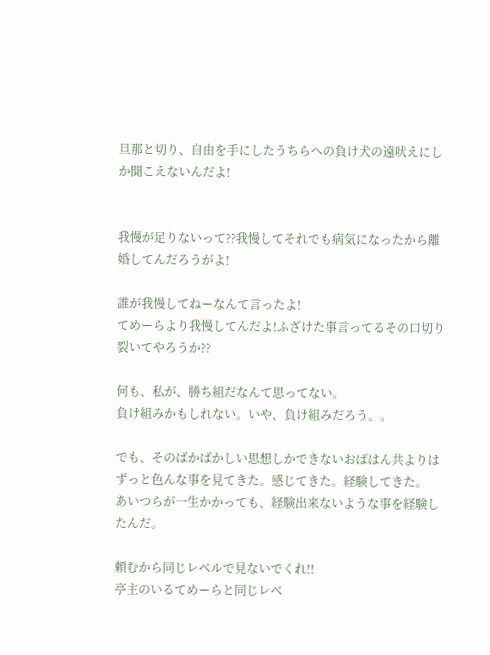旦那と切り、自由を手にしたうちらへの負け犬の遠吠えにしか聞こえないんだよ!


我慢が足りないって??我慢してそれでも病気になったから離婚してんだろうがよ!

誰が我慢してねーなんて言ったよ!
てめーらより我慢してんだよ!ふざけた事言ってるその口切り裂いてやろうか??

何も、私が、勝ち組だなんて思ってない。
負け組みかもしれない。いや、負け組みだろう。。

でも、そのばかばかしい思想しかできないおばはん共よりはずっと色んな事を見てきた。感じてきた。経験してきた。
あいつらが一生かかっても、経験出来ないような事を経験したんだ。

頼むから同じレベルで見ないでくれ!!
亭主のいるてめーらと同じレベ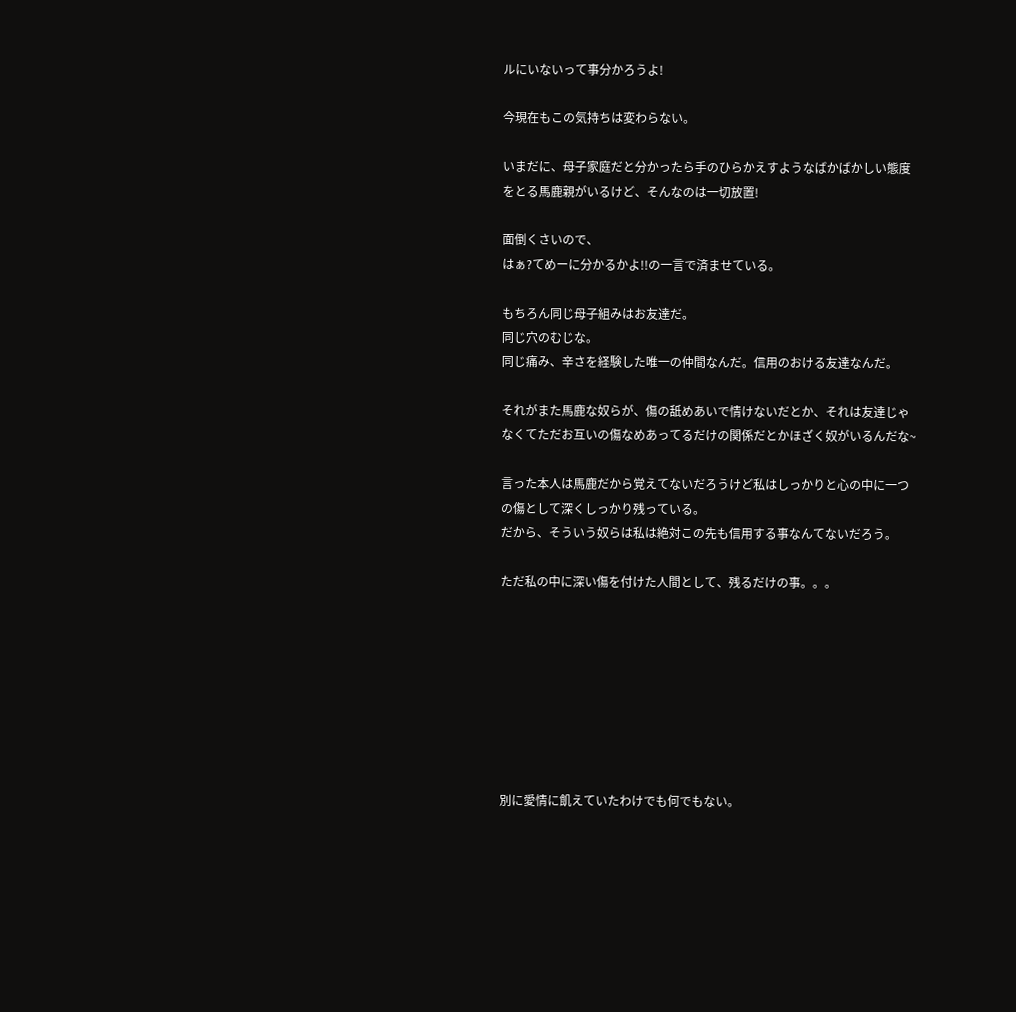ルにいないって事分かろうよ!

今現在もこの気持ちは変わらない。

いまだに、母子家庭だと分かったら手のひらかえすようなばかばかしい態度をとる馬鹿親がいるけど、そんなのは一切放置!

面倒くさいので、
はぁ?てめーに分かるかよ!!の一言で済ませている。

もちろん同じ母子組みはお友達だ。
同じ穴のむじな。
同じ痛み、辛さを経験した唯一の仲間なんだ。信用のおける友達なんだ。

それがまた馬鹿な奴らが、傷の舐めあいで情けないだとか、それは友達じゃなくてただお互いの傷なめあってるだけの関係だとかほざく奴がいるんだな~

言った本人は馬鹿だから覚えてないだろうけど私はしっかりと心の中に一つの傷として深くしっかり残っている。
だから、そういう奴らは私は絶対この先も信用する事なんてないだろう。

ただ私の中に深い傷を付けた人間として、残るだけの事。。。








別に愛情に飢えていたわけでも何でもない。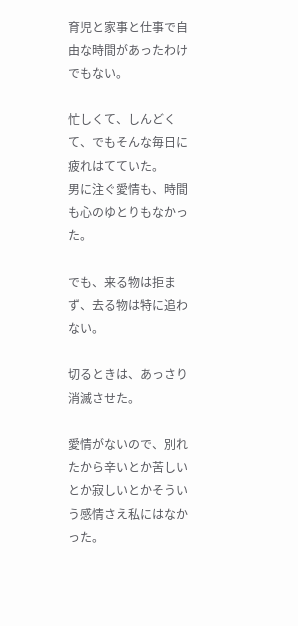育児と家事と仕事で自由な時間があったわけでもない。

忙しくて、しんどくて、でもそんな毎日に疲れはてていた。
男に注ぐ愛情も、時間も心のゆとりもなかった。

でも、来る物は拒まず、去る物は特に追わない。

切るときは、あっさり消滅させた。

愛情がないので、別れたから辛いとか苦しいとか寂しいとかそういう感情さえ私にはなかった。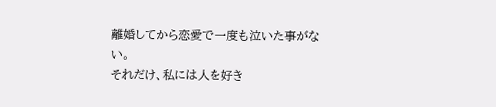離婚してから恋愛で一度も泣いた事がない。
それだけ、私には人を好き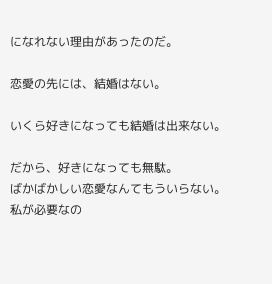になれない理由があったのだ。

恋愛の先には、結婚はない。

いくら好きになっても結婚は出来ない。

だから、好きになっても無駄。
ばかばかしい恋愛なんてもういらない。
私が必要なの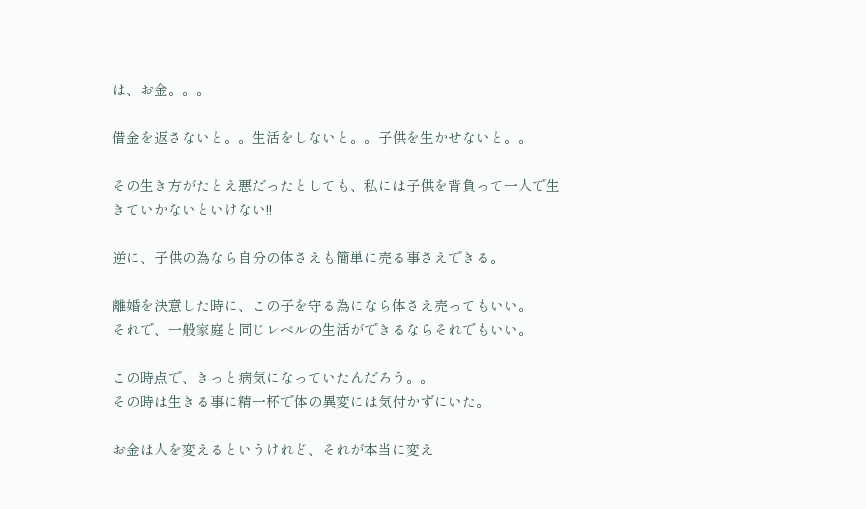は、お金。。。

借金を返さないと。。生活をしないと。。子供を生かせないと。。

その生き方がたとえ悪だったとしても、私には子供を背負って一人で生きていかないといけない!!

逆に、子供の為なら自分の体さえも簡単に売る事さえできる。

離婚を決意した時に、この子を守る為になら体さえ売ってもいい。
それで、一般家庭と同じレベルの生活ができるならそれでもいい。

この時点で、きっと病気になっていたんだろう。。
その時は生きる事に精一杯で体の異変には気付かずにいた。

お金は人を変えるというけれど、それが本当に変え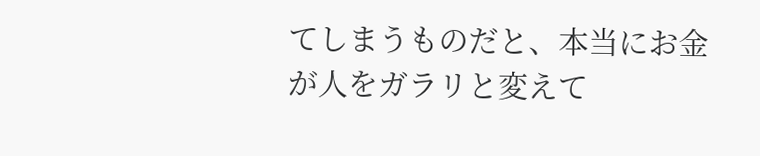てしまうものだと、本当にお金が人をガラリと変えて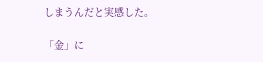しまうんだと実感した。

「金」に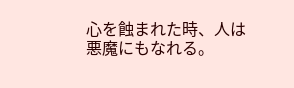心を蝕まれた時、人は悪魔にもなれる。